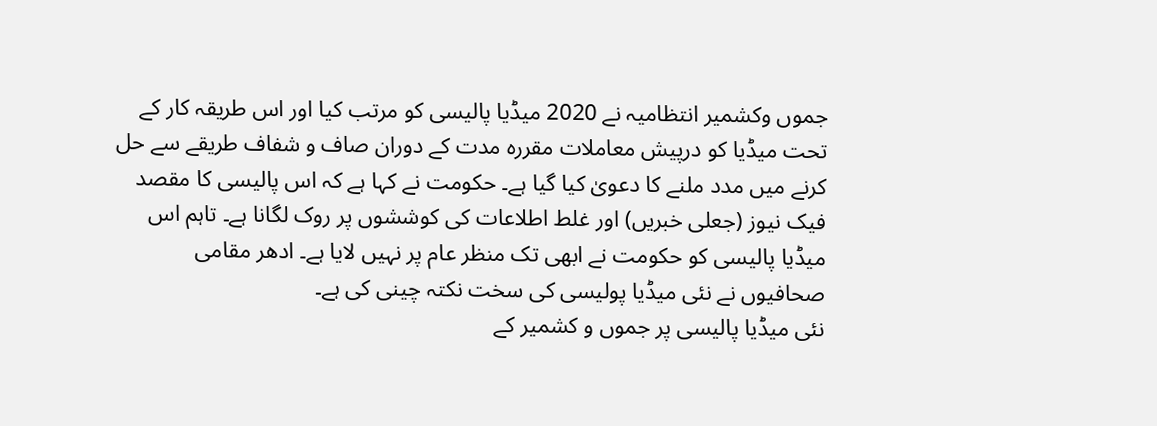جموں وکشمیر انتظامیہ نے 2020 میڈیا پالیسی کو مرتب کیا اور اس طریقہ کار کے تحت میڈیا کو درپیش معاملات مقرره مدت کے دوران صاف و شفاف طریقے سے حل کرنے میں مدد ملنے کا دعویٰ کیا گیا ہے۔ حکومت نے کہا ہے کہ اس پالیسی کا مقصد فیک نیوز (جعلی خبریں) اور غلط اطلاعات کی کوششوں پر روک لگانا ہے۔ تاہم اس میڈیا پالیسی کو حکومت نے ابھی تک منظر عام پر نہیں لایا ہے۔ ادھر مقامی صحافیوں نے نئی میڈیا پولیسی کی سخت نکتہ چینی کی ہے۔
نئی میڈیا پالیسی پر جموں و کشمیر کے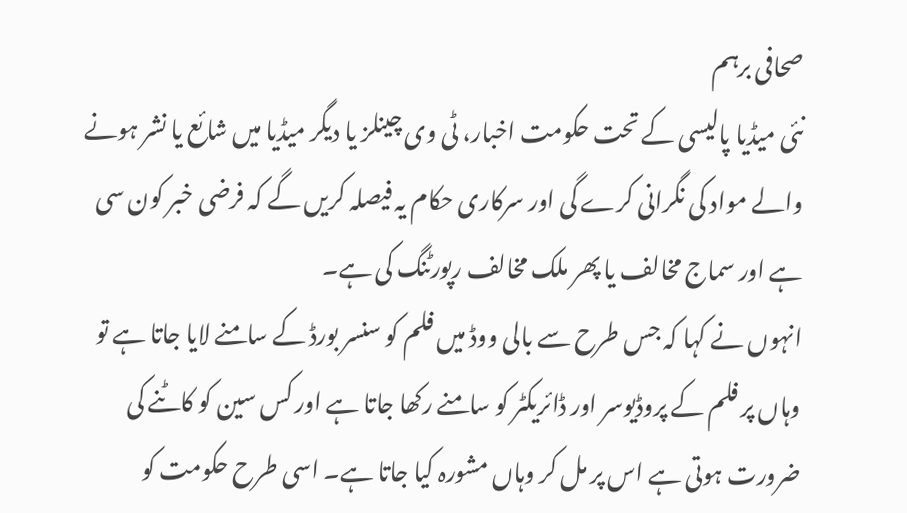صحافی برہم
نئی میڈیا پالیسی کے تحت حکومت اخبار، ٹی وی چینلز یا دیگر میڈیا میں شائع یا نشر ہونے والے مواد کی نگرانی کرے گی اور سرکاری حکام یہ فیصلہ کریں گے کہ فرضی خبر کون سی ہے اور سماج مخالف یا پھر ملک مخالف رپورٹنگ کی ہے۔
انہوں نے کہا کہ جس طرح سے بالی ووڈ میں فلم کو سنسر بورڈ کے سامنے لایا جاتا ہے تو وہاں پر فلم کے پروڈیوسر اور ڈائریکٹر کو سامنے رکھا جاتا ہے اور کس سین کو کاٹنے کی ضرورت ہوتی ہے اس پر مل کر وہاں مشورہ کیا جاتا ہے۔ اسی طرح حکومت کو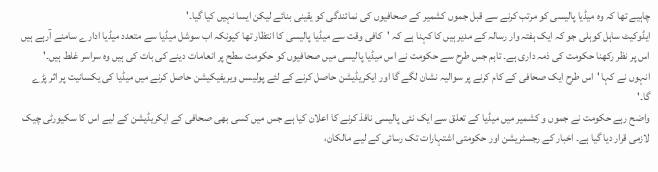چاہیے تھا کہ وہ میڈیا پالیسی کو مرتب کرنے سے قبل جموں کشمیر کے صحافیوں کی نمائندگی کو یقینی بنائے لیکن ایسا نہیں کیا گیا۔'
ایڈوکیٹ ساہل کوہلی جو کہ ایک ہفتہ وار رسالہ کے مدیر ہیں کا کہنا ہے کہ 'کافی وقت سے میڈیا پالیسی کا انتظار تھا کیونکہ اب سوشل میڈیا سے متعدد میڈیا ادارے سامنے آرہے ہیں اس پر نظر رکھنا حکومت کی ذمہ داری ہے۔ تاہم جس طرح سے حکومت نے اس میڈیا پالیسی میں صحافیوں کو حکومت سطح پر انعامات دینے کی بات کی ہیں وہ سراسر غلط ہیں۔' انہوں نے کہا 'اس طرح ایک صحافی کے کام کرنے پر سوالیہ نشان لگے گا اور ایکریڈیشن حاصل کرنے کے لئے پولیسں ویریفیکیشن حاصل کرنے میں میڈیا کی یکسانیت پر اثر پڑے گا۔'
واضح رہے حکومت نے جموں و کشمیر میں میڈیا کے تعلق سے ایک نئی پالیسی نافذ کرنے کا اعلان کیا ہے جس میں کسی بھی صحافی کے ایکریڈیشن کے لیے اس کا سکیورٹی چیک لازمی قرار دیا گیا ہے۔ اخبار کے رجسٹریشن اور حکومتی اشتہارات تک رسائی کے لیے مالکان،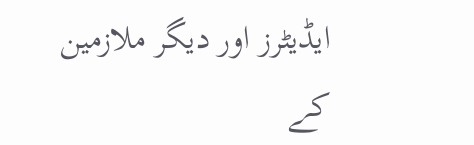ایڈیٹرز اور دیگر ملازمین کے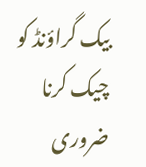بیک گراؤنڈ کو چیک کرنا ضروری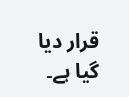قرار دیا گیا ہے۔